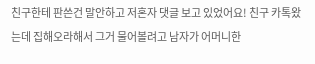친구한테 판쓴건 말안하고 저혼자 댓글 보고 있었어요! 친구 카톡왔는데 집해오라해서 그거 물어볼려고 남자가 어머니한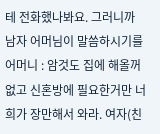테 전화했나봐요. 그러니까 남자 어머님이 말씀하시기를 어머니 : 암것도 집에 해올꺼 없고 신혼방에 필요한거만 너희가 장만해서 와라. 여자(친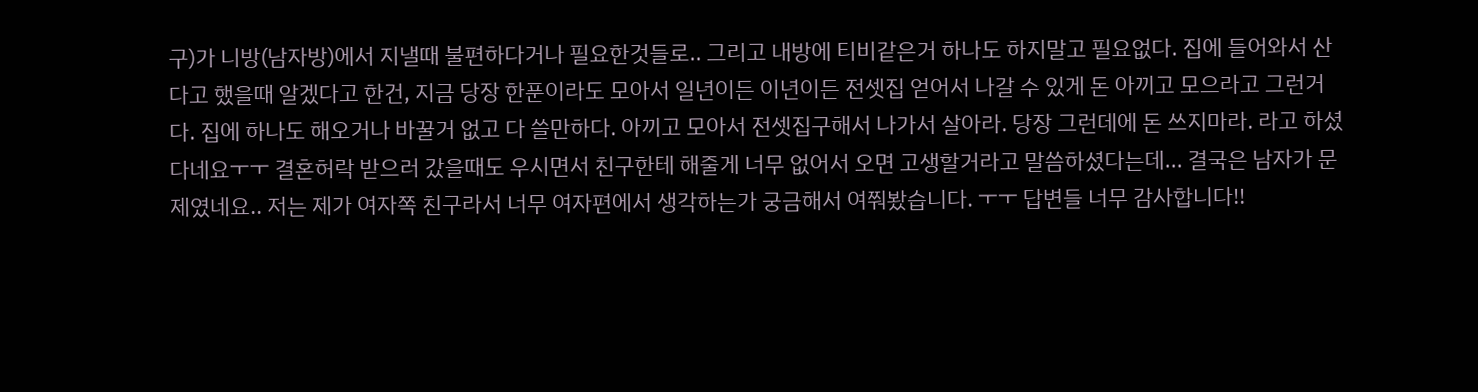구)가 니방(남자방)에서 지낼때 불편하다거나 필요한것들로.. 그리고 내방에 티비같은거 하나도 하지말고 필요없다. 집에 들어와서 산다고 했을때 알겠다고 한건, 지금 당장 한푼이라도 모아서 일년이든 이년이든 전셋집 얻어서 나갈 수 있게 돈 아끼고 모으라고 그런거다. 집에 하나도 해오거나 바꿀거 없고 다 쓸만하다. 아끼고 모아서 전셋집구해서 나가서 살아라. 당장 그런데에 돈 쓰지마라. 라고 하셨다네요ㅜㅜ 결혼허락 받으러 갔을때도 우시면서 친구한테 해줄게 너무 없어서 오면 고생할거라고 말씀하셨다는데... 결국은 남자가 문제였네요.. 저는 제가 여자쪽 친구라서 너무 여자편에서 생각하는가 궁금해서 여쭤봤습니다. ㅜㅜ 답변들 너무 감사합니다!!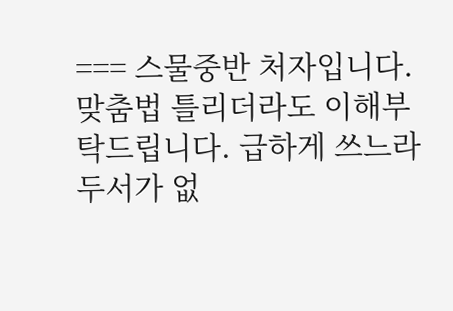=== 스물중반 처자입니다. 맞춤법 틀리더라도 이해부탁드립니다. 급하게 쓰느라 두서가 없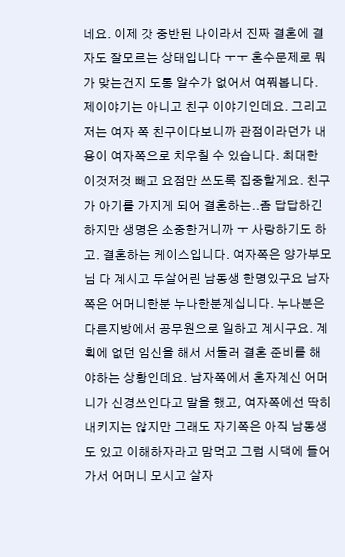네요. 이제 갓 중반된 나이라서 진짜 결혼에 결자도 잘모르는 상태입니다 ㅜㅜ 혼수문제로 뭐가 맞는건지 도통 알수가 없어서 여쭤봅니다. 제이야기는 아니고 친구 이야기인데요. 그리고 저는 여자 쪽 친구이다보니까 관점이라던가 내용이 여자쪽으로 치우칠 수 있습니다. 최대한 이것저것 빼고 요점만 쓰도록 집중할게요. 친구가 아기를 가지게 되어 결혼하는..좀 답답하긴하지만 생명은 소중한거니까 ㅜ 사랑하기도 하고. 결혼하는 케이스입니다. 여자쪽은 양가부모님 다 계시고 두살어린 남동생 한명있구요 남자쪽은 어머니한분 누나한분계십니다. 누나분은 다른지방에서 공무원으로 일하고 계시구요. 계획에 없던 임신을 해서 서둘러 결혼 준비를 해야하는 상황인데요. 남자쪽에서 혼자계신 어머니가 신경쓰인다고 말을 했고, 여자쪽에선 딱히 내키지는 않지만 그래도 자기쪽은 아직 남동생도 있고 이해하자라고 맘먹고 그럼 시댁에 들어가서 어머니 모시고 살자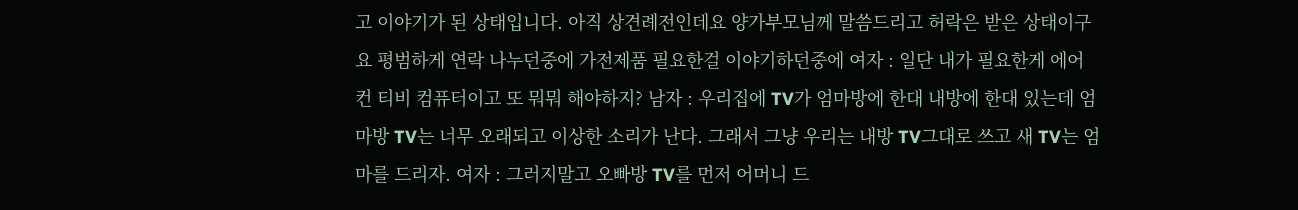고 이야기가 된 상태입니다. 아직 상견례전인데요 양가부모님께 말씀드리고 허락은 받은 상태이구요 평범하게 연락 나누던중에 가전제품 필요한걸 이야기하던중에 여자 : 일단 내가 필요한게 에어컨 티비 컴퓨터이고 또 뭐뭐 해야하지? 남자 : 우리집에 TV가 엄마방에 한대 내방에 한대 있는데 엄마방 TV는 너무 오래되고 이상한 소리가 난다. 그래서 그냥 우리는 내방 TV그대로 쓰고 새 TV는 엄마를 드리자. 여자 : 그러지말고 오빠방 TV를 먼저 어머니 드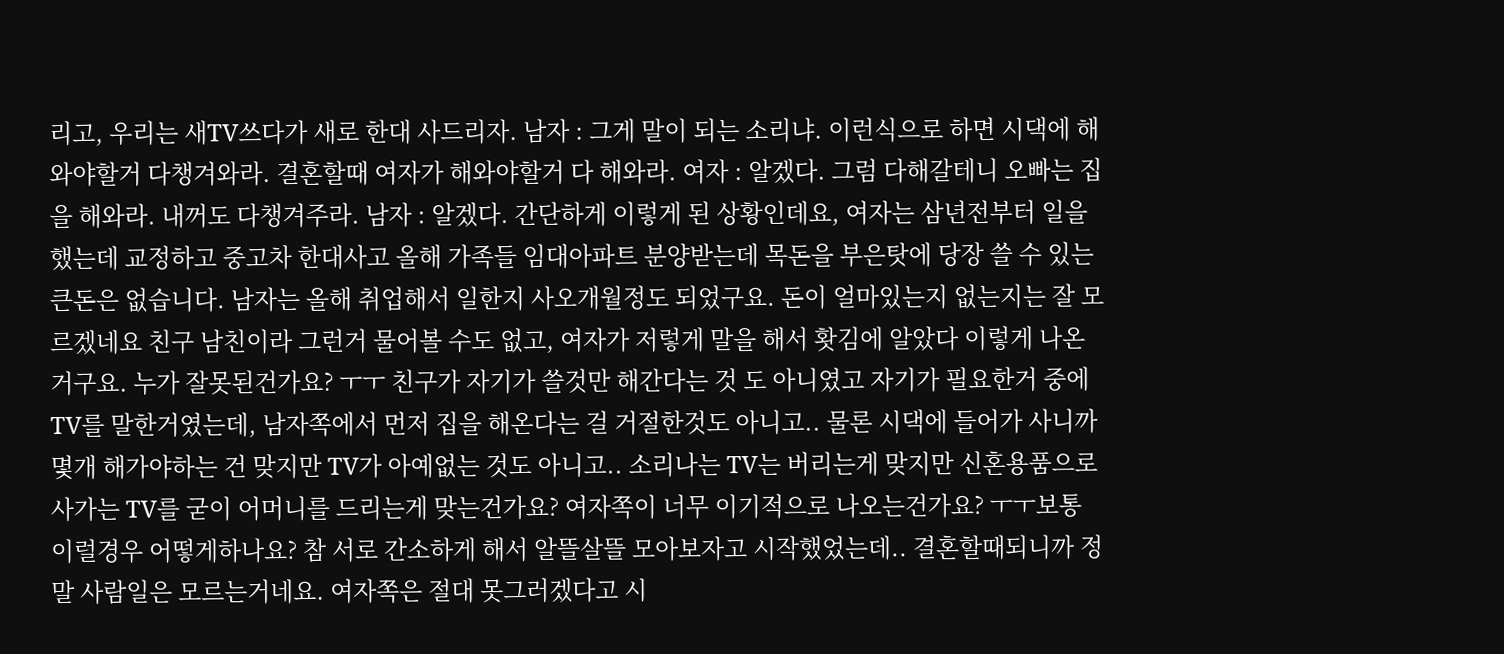리고, 우리는 새TV쓰다가 새로 한대 사드리자. 남자 : 그게 말이 되는 소리냐. 이런식으로 하면 시댁에 해와야할거 다챙겨와라. 결혼할때 여자가 해와야할거 다 해와라. 여자 : 알겠다. 그럼 다해갈테니 오빠는 집을 해와라. 내꺼도 다챙겨주라. 남자 : 알겠다. 간단하게 이렇게 된 상황인데요, 여자는 삼년전부터 일을 했는데 교정하고 중고차 한대사고 올해 가족들 임대아파트 분양받는데 목돈을 부은탓에 당장 쓸 수 있는 큰돈은 없습니다. 남자는 올해 취업해서 일한지 사오개월정도 되었구요. 돈이 얼마있는지 없는지는 잘 모르겠네요 친구 남친이라 그런거 물어볼 수도 없고, 여자가 저렇게 말을 해서 홧김에 알았다 이렇게 나온거구요. 누가 잘못된건가요? ㅜㅜ 친구가 자기가 쓸것만 해간다는 것 도 아니였고 자기가 필요한거 중에 TV를 말한거였는데, 남자쪽에서 먼저 집을 해온다는 걸 거절한것도 아니고.. 물론 시댁에 들어가 사니까 몇개 해가야하는 건 맞지만 TV가 아예없는 것도 아니고.. 소리나는 TV는 버리는게 맞지만 신혼용품으로 사가는 TV를 굳이 어머니를 드리는게 맞는건가요? 여자쪽이 너무 이기적으로 나오는건가요? ㅜㅜ보통 이럴경우 어떻게하나요? 참 서로 간소하게 해서 알뜰살뜰 모아보자고 시작했었는데.. 결혼할때되니까 정말 사람일은 모르는거네요. 여자쪽은 절대 못그러겠다고 시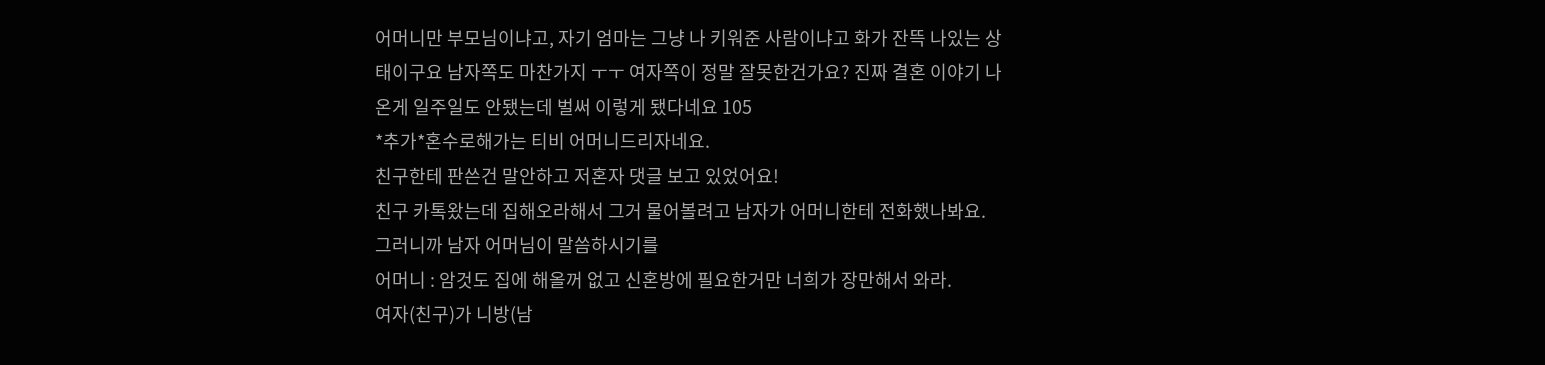어머니만 부모님이냐고, 자기 엄마는 그냥 나 키워준 사람이냐고 화가 잔뜩 나있는 상태이구요 남자쪽도 마찬가지 ㅜㅜ 여자쪽이 정말 잘못한건가요? 진짜 결혼 이야기 나온게 일주일도 안됐는데 벌써 이렇게 됐다네요 105
*추가*혼수로해가는 티비 어머니드리자네요.
친구한테 판쓴건 말안하고 저혼자 댓글 보고 있었어요!
친구 카톡왔는데 집해오라해서 그거 물어볼려고 남자가 어머니한테 전화했나봐요.
그러니까 남자 어머님이 말씀하시기를
어머니 : 암것도 집에 해올꺼 없고 신혼방에 필요한거만 너희가 장만해서 와라.
여자(친구)가 니방(남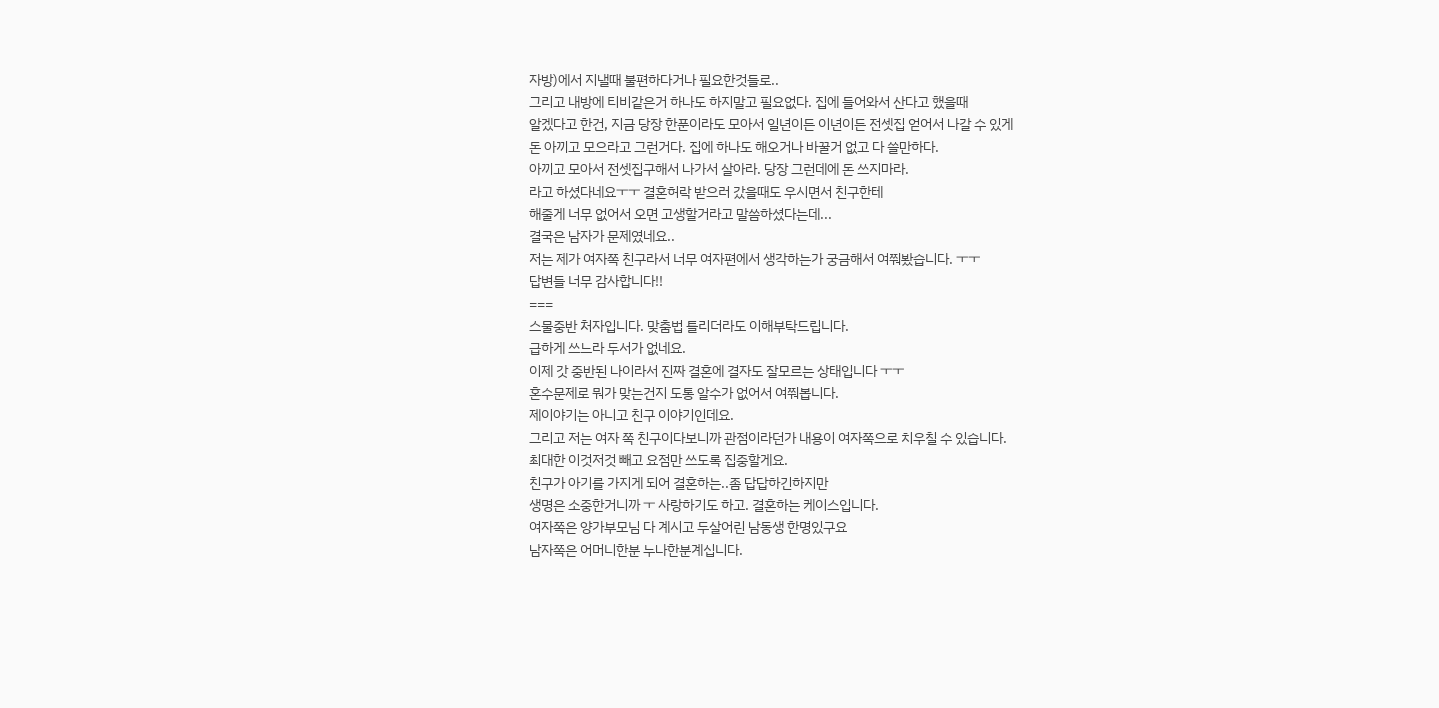자방)에서 지낼때 불편하다거나 필요한것들로..
그리고 내방에 티비같은거 하나도 하지말고 필요없다. 집에 들어와서 산다고 했을때
알겠다고 한건, 지금 당장 한푼이라도 모아서 일년이든 이년이든 전셋집 얻어서 나갈 수 있게
돈 아끼고 모으라고 그런거다. 집에 하나도 해오거나 바꿀거 없고 다 쓸만하다.
아끼고 모아서 전셋집구해서 나가서 살아라. 당장 그런데에 돈 쓰지마라.
라고 하셨다네요ㅜㅜ 결혼허락 받으러 갔을때도 우시면서 친구한테
해줄게 너무 없어서 오면 고생할거라고 말씀하셨다는데...
결국은 남자가 문제였네요..
저는 제가 여자쪽 친구라서 너무 여자편에서 생각하는가 궁금해서 여쭤봤습니다. ㅜㅜ
답변들 너무 감사합니다!!
===
스물중반 처자입니다. 맞춤법 틀리더라도 이해부탁드립니다.
급하게 쓰느라 두서가 없네요.
이제 갓 중반된 나이라서 진짜 결혼에 결자도 잘모르는 상태입니다 ㅜㅜ
혼수문제로 뭐가 맞는건지 도통 알수가 없어서 여쭤봅니다.
제이야기는 아니고 친구 이야기인데요.
그리고 저는 여자 쪽 친구이다보니까 관점이라던가 내용이 여자쪽으로 치우칠 수 있습니다.
최대한 이것저것 빼고 요점만 쓰도록 집중할게요.
친구가 아기를 가지게 되어 결혼하는..좀 답답하긴하지만
생명은 소중한거니까 ㅜ 사랑하기도 하고. 결혼하는 케이스입니다.
여자쪽은 양가부모님 다 계시고 두살어린 남동생 한명있구요
남자쪽은 어머니한분 누나한분계십니다.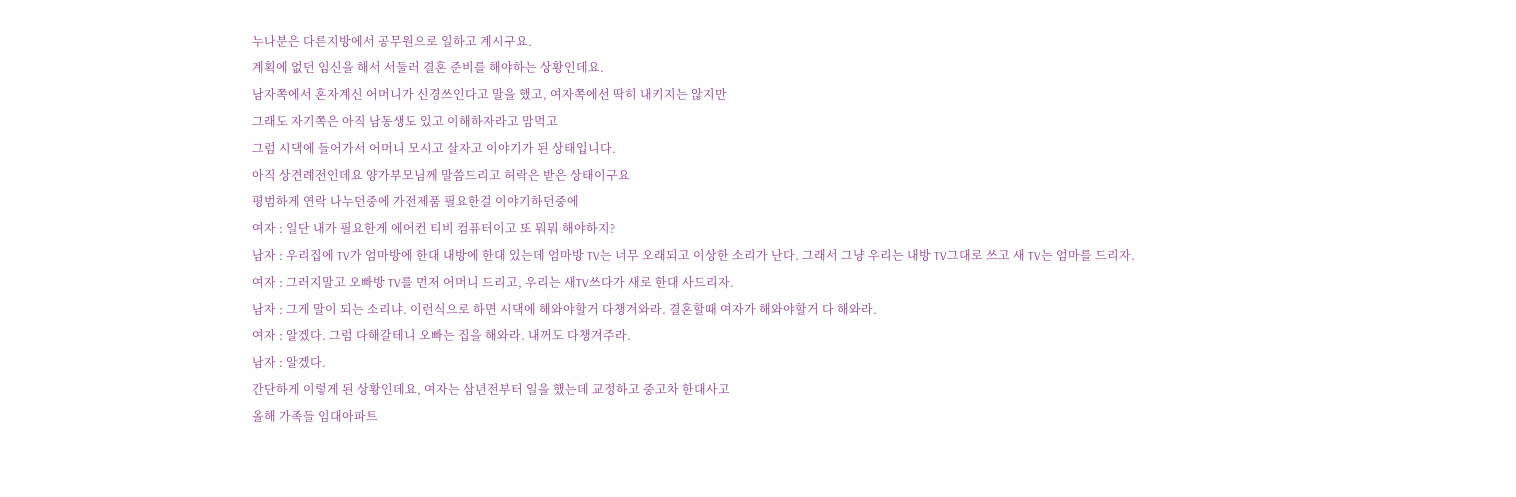누나분은 다른지방에서 공무원으로 일하고 계시구요.
계획에 없던 임신을 해서 서둘러 결혼 준비를 해야하는 상황인데요.
남자쪽에서 혼자계신 어머니가 신경쓰인다고 말을 했고, 여자쪽에선 딱히 내키지는 않지만
그래도 자기쪽은 아직 남동생도 있고 이해하자라고 맘먹고
그럼 시댁에 들어가서 어머니 모시고 살자고 이야기가 된 상태입니다.
아직 상견례전인데요 양가부모님께 말씀드리고 허락은 받은 상태이구요
평범하게 연락 나누던중에 가전제품 필요한걸 이야기하던중에
여자 : 일단 내가 필요한게 에어컨 티비 컴퓨터이고 또 뭐뭐 해야하지?
남자 : 우리집에 TV가 엄마방에 한대 내방에 한대 있는데 엄마방 TV는 너무 오래되고 이상한 소리가 난다. 그래서 그냥 우리는 내방 TV그대로 쓰고 새 TV는 엄마를 드리자.
여자 : 그러지말고 오빠방 TV를 먼저 어머니 드리고, 우리는 새TV쓰다가 새로 한대 사드리자.
남자 : 그게 말이 되는 소리냐. 이런식으로 하면 시댁에 해와야할거 다챙겨와라. 결혼할때 여자가 해와야할거 다 해와라.
여자 : 알겠다. 그럼 다해갈테니 오빠는 집을 해와라. 내꺼도 다챙겨주라.
남자 : 알겠다.
간단하게 이렇게 된 상황인데요, 여자는 삼년전부터 일을 했는데 교정하고 중고차 한대사고
올해 가족들 임대아파트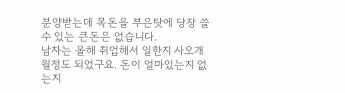분양받는데 목돈을 부은탓에 당장 쓸 수 있는 큰돈은 없습니다.
남자는 올해 취업해서 일한지 사오개월정도 되었구요. 돈이 얼마있는지 없는지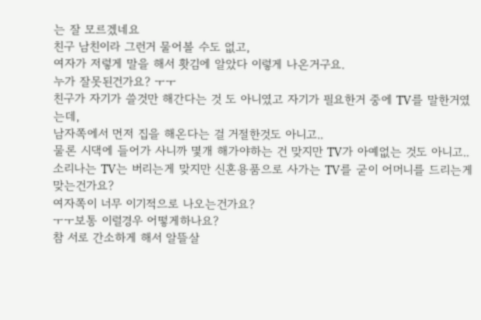는 잘 모르겠네요
친구 남친이라 그런거 물어볼 수도 없고,
여자가 저렇게 말을 해서 홧김에 알았다 이렇게 나온거구요.
누가 잘못된건가요? ㅜㅜ
친구가 자기가 쓸것만 해간다는 것 도 아니였고 자기가 필요한거 중에 TV를 말한거였는데,
남자쪽에서 먼저 집을 해온다는 걸 거절한것도 아니고..
물론 시댁에 들어가 사니까 몇개 해가야하는 건 맞지만 TV가 아예없는 것도 아니고..
소리나는 TV는 버리는게 맞지만 신혼용품으로 사가는 TV를 굳이 어머니를 드리는게 맞는건가요?
여자쪽이 너무 이기적으로 나오는건가요?
ㅜㅜ보통 이럴경우 어떻게하나요?
참 서로 간소하게 해서 알뜰살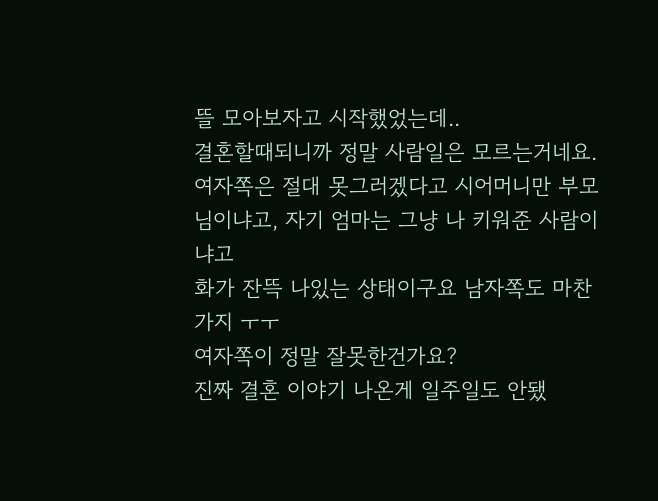뜰 모아보자고 시작했었는데..
결혼할때되니까 정말 사람일은 모르는거네요.
여자쪽은 절대 못그러겠다고 시어머니만 부모님이냐고, 자기 엄마는 그냥 나 키워준 사람이냐고
화가 잔뜩 나있는 상태이구요 남자쪽도 마찬가지 ㅜㅜ
여자쪽이 정말 잘못한건가요?
진짜 결혼 이야기 나온게 일주일도 안됐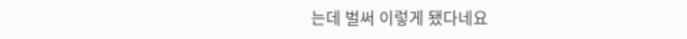는데 벌써 이렇게 됐다네요